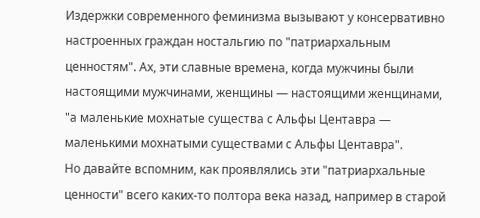Издержки современного феминизма вызывают у консервативно настроенных граждан ностальгию по "патриархальным ценностям". Ах, эти славные времена, когда мужчины были настоящими мужчинами, женщины — настоящими женщинами, "а маленькие мохнатые существа с Альфы Центавра — маленькими мохнатыми существами с Альфы Центавра".
Но давайте вспомним, как проявлялись эти "патриархальные ценности" всего каких-то полтора века назад, например в старой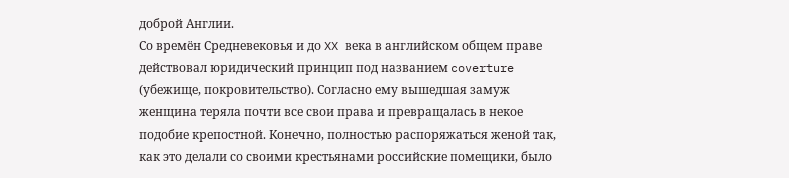доброй Англии.
Со времён Средневековья и до XX века в английском общем праве действовал юридический принцип под названием coverture (убежище, покровительство). Согласно ему вышедшая замуж женщина теряла почти все свои права и превращалась в некое подобие крепостной. Конечно, полностью распоряжаться женой так, как это делали со своими крестьянами российские помещики, было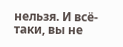нельзя. И всё-таки, вы не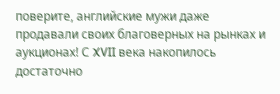поверите, английские мужи даже продавали своих благоверных на рынках и аукционах! С XVII века накопилось достаточно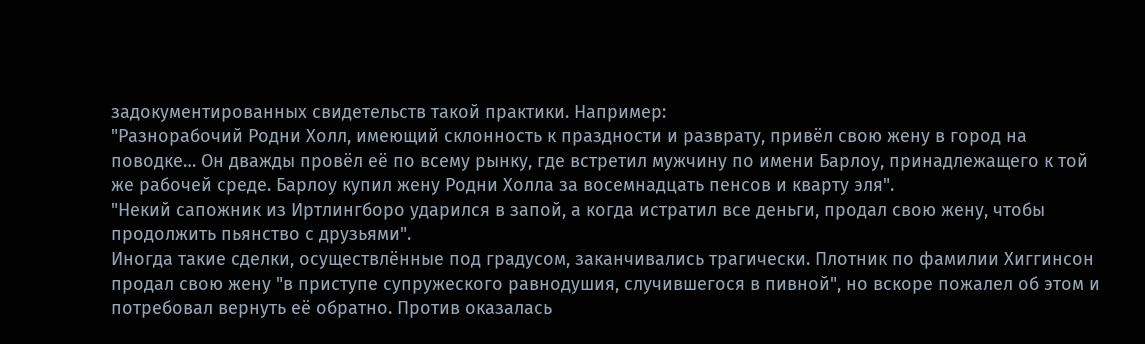задокументированных свидетельств такой практики. Например:
"Разнорабочий Родни Холл, имеющий склонность к праздности и разврату, привёл свою жену в город на поводке… Он дважды провёл её по всему рынку, где встретил мужчину по имени Барлоу, принадлежащего к той же рабочей среде. Барлоу купил жену Родни Холла за восемнадцать пенсов и кварту эля".
"Некий сапожник из Иртлингборо ударился в запой, а когда истратил все деньги, продал свою жену, чтобы продолжить пьянство с друзьями".
Иногда такие сделки, осуществлённые под градусом, заканчивались трагически. Плотник по фамилии Хиггинсон продал свою жену "в приступе супружеского равнодушия, случившегося в пивной", но вскоре пожалел об этом и потребовал вернуть её обратно. Против оказалась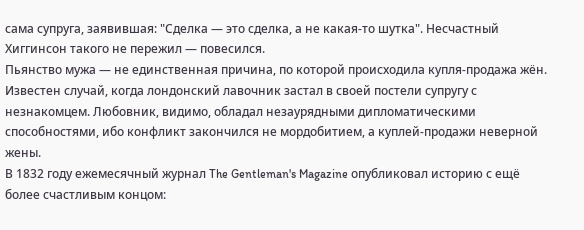сама супруга, заявившая: "Сделка — это сделка, а не какая-то шутка". Несчастный Хиггинсон такого не пережил — повесился.
Пьянство мужа — не единственная причина, по которой происходила купля-продажа жён. Известен случай, когда лондонский лавочник застал в своей постели супругу с незнакомцем. Любовник, видимо, обладал незаурядными дипломатическими способностями, ибо конфликт закончился не мордобитием, а куплей-продажи неверной жены.
В 1832 году ежемесячный журнал The Gentleman's Magazine опубликовал историю с ещё более счастливым концом: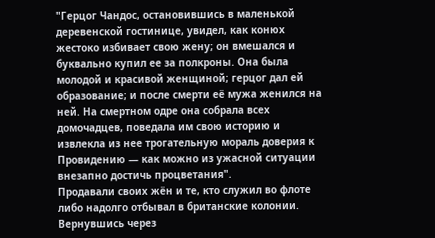"Герцог Чандос, остановившись в маленькой деревенской гостинице, увидел, как конюх жестоко избивает свою жену; он вмешался и буквально купил ее за полкроны. Она была молодой и красивой женщиной; герцог дал ей образование; и после смерти её мужа женился на ней. На смертном одре она собрала всех домочадцев, поведала им свою историю и извлекла из нее трогательную мораль доверия к Провидению — как можно из ужасной ситуации внезапно достичь процветания".
Продавали своих жён и те, кто служил во флоте либо надолго отбывал в британские колонии. Вернувшись через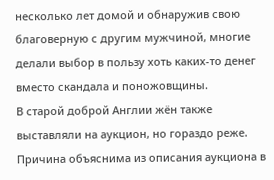несколько лет домой и обнаружив свою благоверную с другим мужчиной, многие делали выбор в пользу хоть каких-то денег вместо скандала и поножовщины.
В старой доброй Англии жён также выставляли на аукцион, но гораздо реже. Причина объяснима из описания аукциона в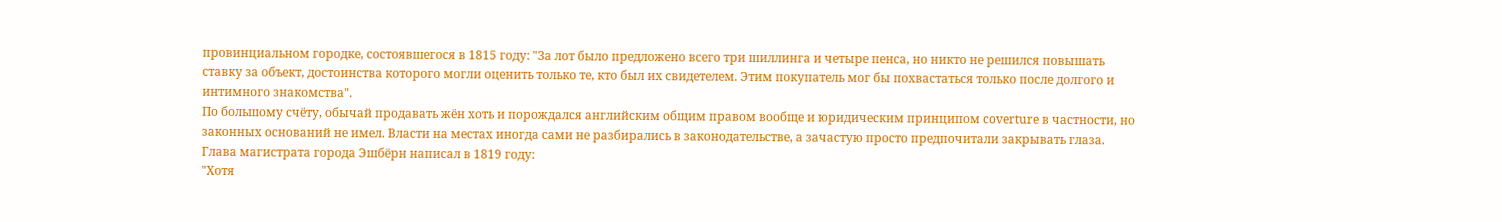провинциальном городке, состоявшегося в 1815 году: "За лот было предложено всего три шиллинга и четыре пенса, но никто не решился повышать ставку за объект, достоинства которого могли оценить только те, кто был их свидетелем. Этим покупатель мог бы похвастаться только после долгого и интимного знакомства".
По большому счёту, обычай продавать жён хоть и порождался английским общим правом вообще и юридическим принципом coverture в частности, но законных оснований не имел. Власти на местах иногда сами не разбирались в законодательстве, а зачастую просто предпочитали закрывать глаза. Глава магистрата города Эшбёрн написал в 1819 году:
"Хотя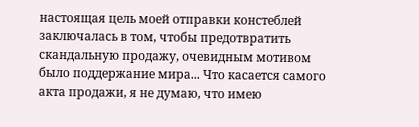настоящая цель моей отправки констеблей заключалась в том, чтобы предотвратить скандальную продажу, очевидным мотивом было поддержание мира... Что касается самого акта продажи, я не думаю, что имею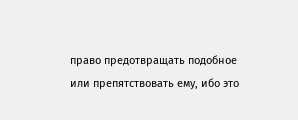право предотвращать подобное или препятствовать ему, ибо это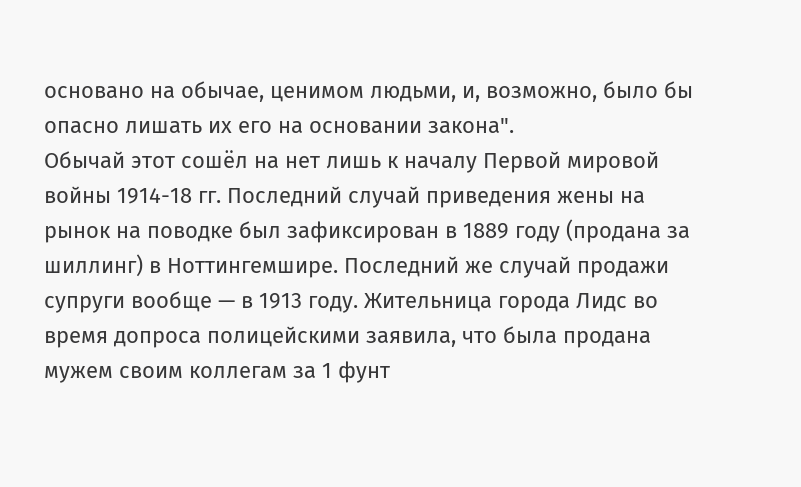основано на обычае, ценимом людьми, и, возможно, было бы опасно лишать их его на основании закона".
Обычай этот сошёл на нет лишь к началу Первой мировой войны 1914-18 гг. Последний случай приведения жены на рынок на поводке был зафиксирован в 1889 году (продана за шиллинг) в Ноттингемшире. Последний же случай продажи супруги вообще — в 1913 году. Жительница города Лидс во время допроса полицейскими заявила, что была продана мужем своим коллегам за 1 фунт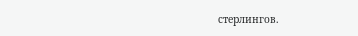стерлингов.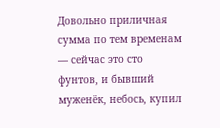Довольно приличная сумма по тем временам — сейчас это сто фунтов, и бывший муженёк, небось, купил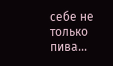себе не только пива...